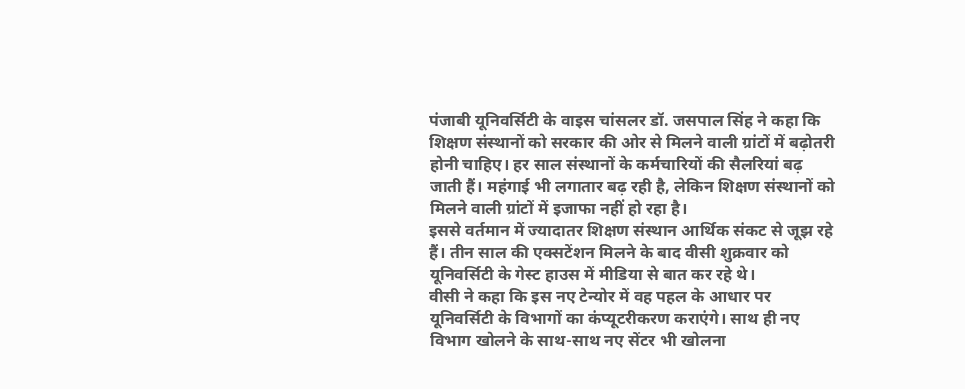पंजाबी यूनिवर्सिटी के वाइस चांसलर डॉ. जसपाल सिंह ने कहा कि शिक्षण संस्थानों को सरकार की ओर से मिलने वाली ग्रांटों में बढ़ोतरी होनी चाहिए। हर साल संस्थानों के कर्मचारियों की सैलरियां बढ़ जाती हैं। महंगाई भी लगातार बढ़ रही है, लेकिन शिक्षण संस्थानों को मिलने वाली ग्रांटों में इजाफा नहीं हो रहा है।
इससे वर्तमान में ज्यादातर शिक्षण संस्थान आर्थिक संकट से जूझ रहे हैं। तीन साल की एक्सटेंशन मिलने के बाद वीसी शुक्रवार को यूनिवर्सिटी के गेस्ट हाउस में मीडिया से बात कर रहे थे।
वीसी ने कहा कि इस नए टेन्योर में वह पहल के आधार पर यूनिवर्सिटी के विभागों का कंप्यूटरीकरण कराएंगे। साथ ही नए विभाग खोलने के साथ-साथ नए सेंटर भी खोलना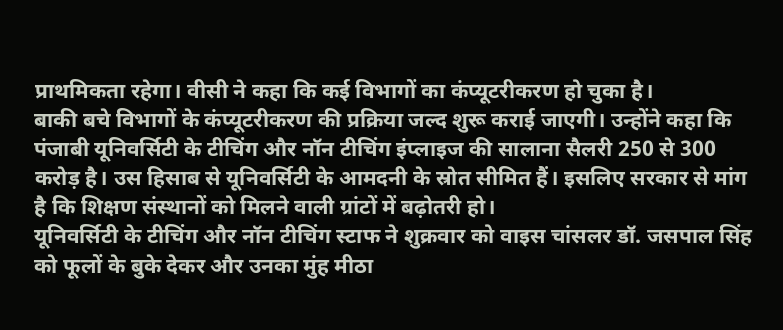प्राथमिकता रहेगा। वीसी ने कहा कि कई विभागों का कंप्यूटरीकरण हो चुका है।
बाकी बचे विभागों के कंप्यूटरीकरण की प्रक्रिया जल्द शुरू कराई जाएगी। उन्होंने कहा कि पंजाबी यूनिवर्सिटी के टीचिंग और नॉन टीचिंग इंप्लाइज की सालाना सैलरी 250 से 300 करोड़ है। उस हिसाब से यूनिवर्सिटी के आमदनी के स्रोत सीमित हैं। इसलिए सरकार से मांग है कि शिक्षण संस्थानों को मिलने वाली ग्रांटों में बढ़ोतरी हो।
यूनिवर्सिटी के टीचिंग और नॉन टीचिंग स्टाफ ने शुक्रवार को वाइस चांसलर डॉ. जसपाल सिंह को फूलों के बुके देकर और उनका मुंह मीठा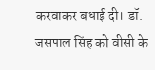करवाकर बधाई दी। डॉ. जसपाल सिंह को वीसी के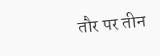तौर पर तीन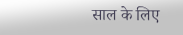साल के लिए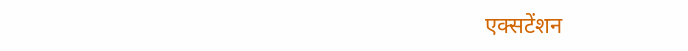एक्सटेंशन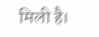मिली है।